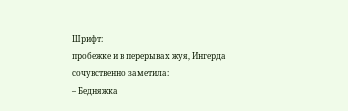Шрифт:
пробежке и в перерывах жуя, Ингерда сочувственно заметила:
– Бедняжка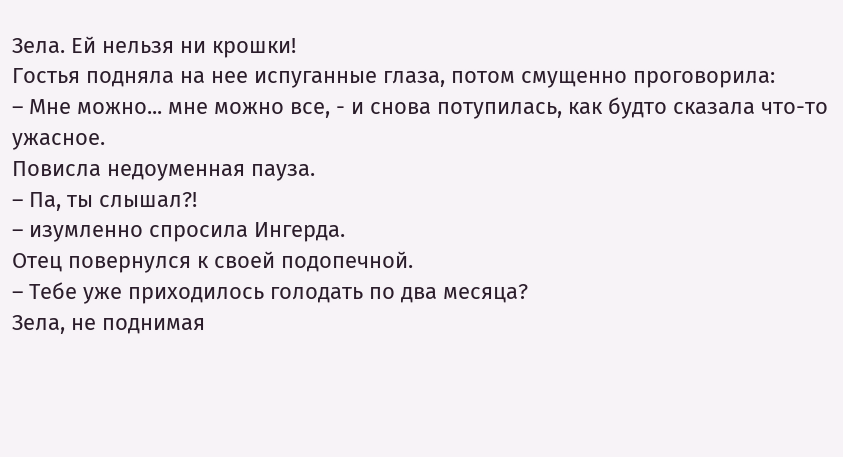Зела. Ей нельзя ни крошки!
Гостья подняла на нее испуганные глаза, потом смущенно проговорила:
– Мне можно... мне можно все, - и снова потупилась, как будто сказала что-то ужасное.
Повисла недоуменная пауза.
– Па, ты слышал?!
– изумленно спросила Ингерда.
Отец повернулся к своей подопечной.
– Тебе уже приходилось голодать по два месяца?
Зела, не поднимая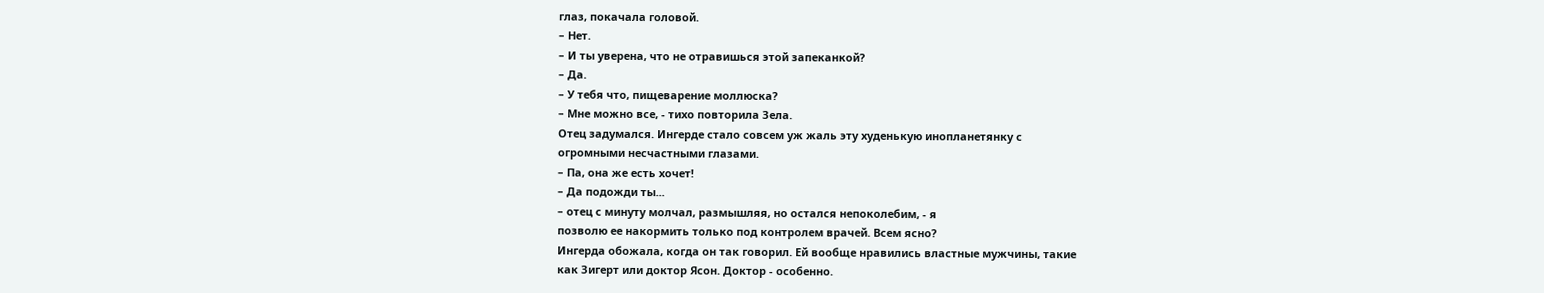глаз, покачала головой.
– Нет.
– И ты уверена, что не отравишься этой запеканкой?
– Да.
– У тебя что, пищеварение моллюска?
– Мне можно все, - тихо повторила Зела.
Отец задумался. Ингерде стало совсем уж жаль эту худенькую инопланетянку с
огромными несчастными глазами.
– Па, она же есть хочет!
– Да подожди ты...
– отец с минуту молчал, размышляя, но остался непоколебим, - я
позволю ее накормить только под контролем врачей. Всем ясно?
Ингерда обожала, когда он так говорил. Ей вообще нравились властные мужчины, такие
как Зигерт или доктор Ясон. Доктор - особенно.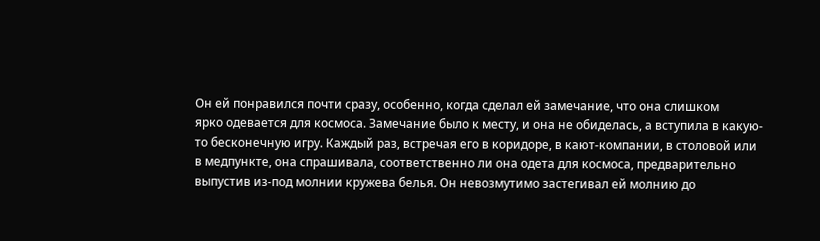Он ей понравился почти сразу, особенно, когда сделал ей замечание, что она слишком
ярко одевается для космоса. Замечание было к месту, и она не обиделась, а вступила в какую-
то бесконечную игру. Каждый раз, встречая его в коридоре, в кают-компании, в столовой или
в медпункте, она спрашивала, соответственно ли она одета для космоса, предварительно
выпустив из-под молнии кружева белья. Он невозмутимо застегивал ей молнию до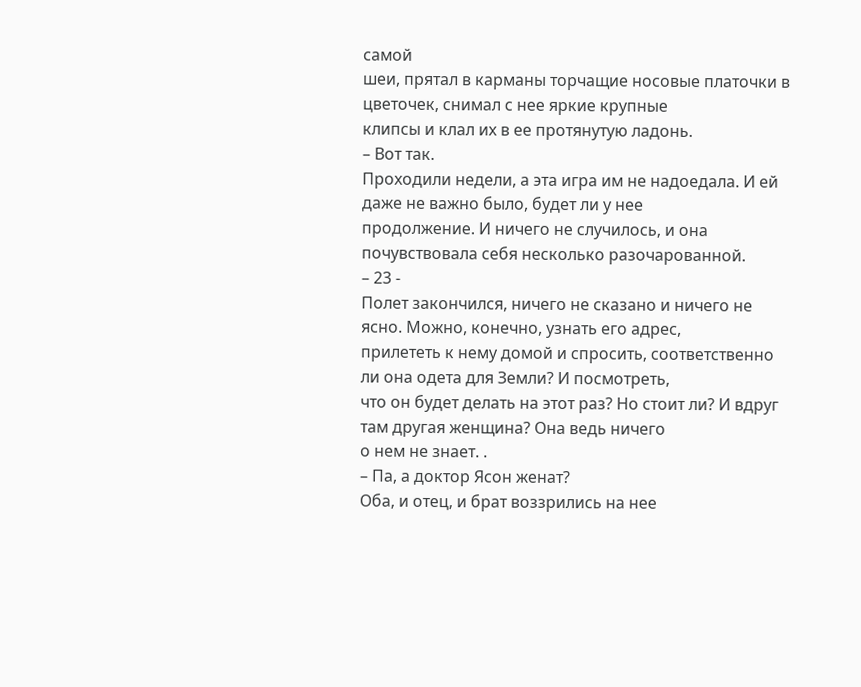самой
шеи, прятал в карманы торчащие носовые платочки в цветочек, снимал с нее яркие крупные
клипсы и клал их в ее протянутую ладонь.
– Вот так.
Проходили недели, а эта игра им не надоедала. И ей даже не важно было, будет ли у нее
продолжение. И ничего не случилось, и она почувствовала себя несколько разочарованной.
– 23 -
Полет закончился, ничего не сказано и ничего не ясно. Можно, конечно, узнать его адрес,
прилететь к нему домой и спросить, соответственно ли она одета для Земли? И посмотреть,
что он будет делать на этот раз? Но стоит ли? И вдруг там другая женщина? Она ведь ничего
о нем не знает. .
– Па, а доктор Ясон женат?
Оба, и отец, и брат воззрились на нее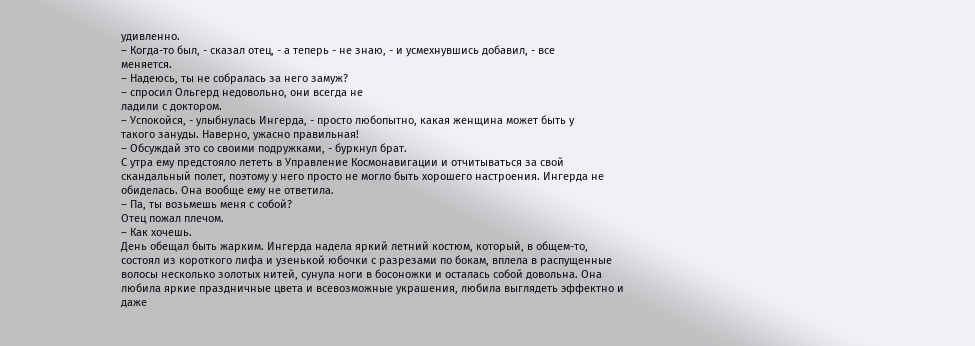удивленно.
– Когда-то был, - сказал отец, - а теперь - не знаю, - и усмехнувшись добавил, - все
меняется.
– Надеюсь, ты не собралась за него замуж?
– спросил Ольгерд недовольно, они всегда не
ладили с доктором.
– Успокойся, - улыбнулась Ингерда, - просто любопытно, какая женщина может быть у
такого зануды. Наверно, ужасно правильная!
– Обсуждай это со своими подружками, - буркнул брат.
С утра ему предстояло лететь в Управление Космонавигации и отчитываться за свой
скандальный полет, поэтому у него просто не могло быть хорошего настроения. Ингерда не
обиделась. Она вообще ему не ответила.
– Па, ты возьмешь меня с собой?
Отец пожал плечом.
– Как хочешь.
День обещал быть жарким. Ингерда надела яркий летний костюм, который, в общем-то,
состоял из короткого лифа и узенькой юбочки с разрезами по бокам, вплела в распущенные
волосы несколько золотых нитей, сунула ноги в босоножки и осталась собой довольна. Она
любила яркие праздничные цвета и всевозможные украшения, любила выглядеть эффектно и
даже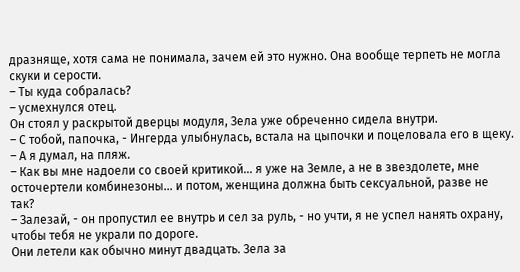дразняще, хотя сама не понимала, зачем ей это нужно. Она вообще терпеть не могла
скуки и серости.
– Ты куда собралась?
– усмехнулся отец.
Он стоял у раскрытой дверцы модуля, Зела уже обреченно сидела внутри.
– С тобой, папочка, - Ингерда улыбнулась, встала на цыпочки и поцеловала его в щеку.
– А я думал, на пляж.
– Как вы мне надоели со своей критикой... я уже на Земле, а не в звездолете, мне
осточертели комбинезоны... и потом, женщина должна быть сексуальной, разве не так?
– Залезай, - он пропустил ее внутрь и сел за руль, - но учти, я не успел нанять охрану,
чтобы тебя не украли по дороге.
Они летели как обычно минут двадцать. Зела за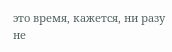это время, кажется, ни разу не